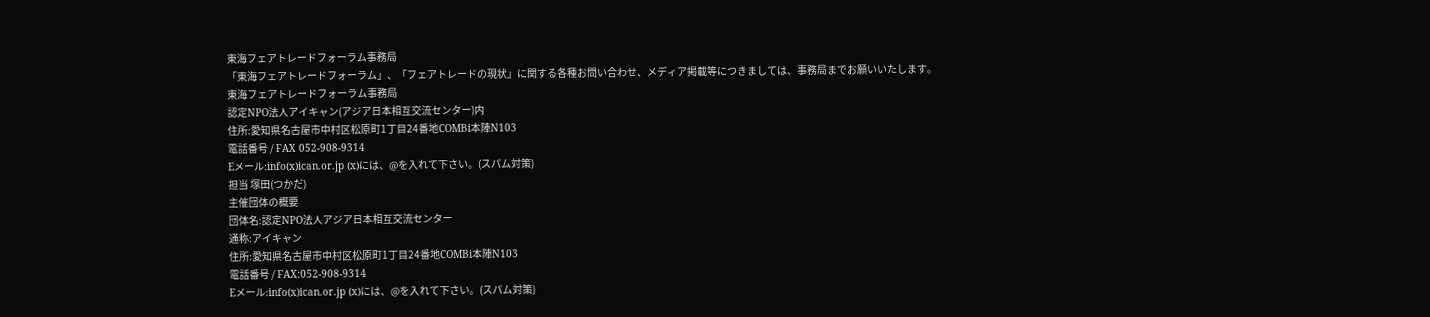東海フェアトレードフォーラム事務局
「東海フェアトレードフォーラム」、「フェアトレードの現状」に関する各種お問い合わせ、メディア掲載等につきましては、事務局までお願いいたします。
東海フェアトレードフォーラム事務局
認定NPO法人アイキャン(アジア日本相互交流センター)内
住所:愛知県名古屋市中村区松原町1丁目24番地COMBi本陣N103
電話番号 / FAX 052-908-9314
Eメール:info(x)ican.or.jp (x)には、@を入れて下さい。(スパム対策)
担当 塚田(つかだ)
主催団体の概要
団体名:認定NPO法人アジア日本相互交流センター
通称:アイキャン
住所:愛知県名古屋市中村区松原町1丁目24番地COMBi本陣N103
電話番号 / FAX:052-908-9314
Eメール:info(x)ican.or.jp (x)には、@を入れて下さい。(スパム対策)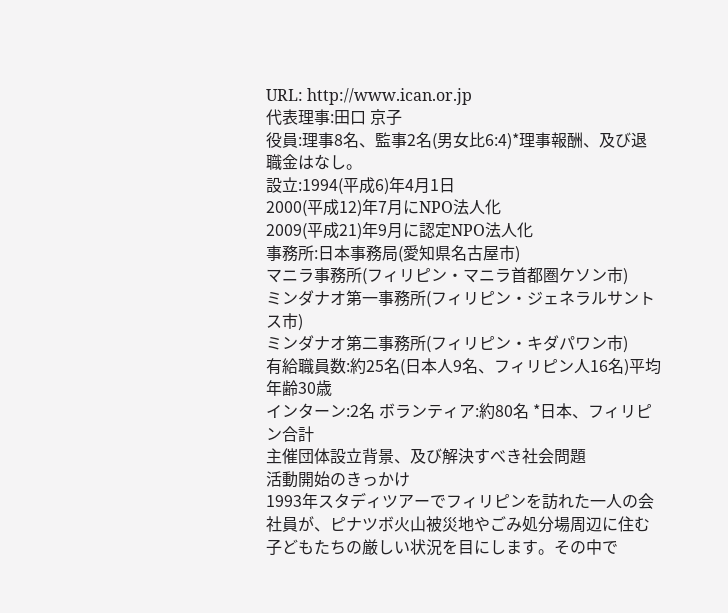URL: http://www.ican.or.jp
代表理事:田口 京子
役員:理事8名、監事2名(男女比6:4)*理事報酬、及び退職金はなし。
設立:1994(平成6)年4月1日
2000(平成12)年7月にNPO法人化
2009(平成21)年9月に認定NPO法人化
事務所:日本事務局(愛知県名古屋市)
マニラ事務所(フィリピン・マニラ首都圏ケソン市)
ミンダナオ第一事務所(フィリピン・ジェネラルサントス市)
ミンダナオ第二事務所(フィリピン・キダパワン市)
有給職員数:約25名(日本人9名、フィリピン人16名)平均年齢30歳
インターン:2名 ボランティア:約80名 *日本、フィリピン合計
主催団体設立背景、及び解決すべき社会問題
活動開始のきっかけ
1993年スタディツアーでフィリピンを訪れた一人の会社員が、ピナツボ火山被災地やごみ処分場周辺に住む子どもたちの厳しい状況を目にします。その中で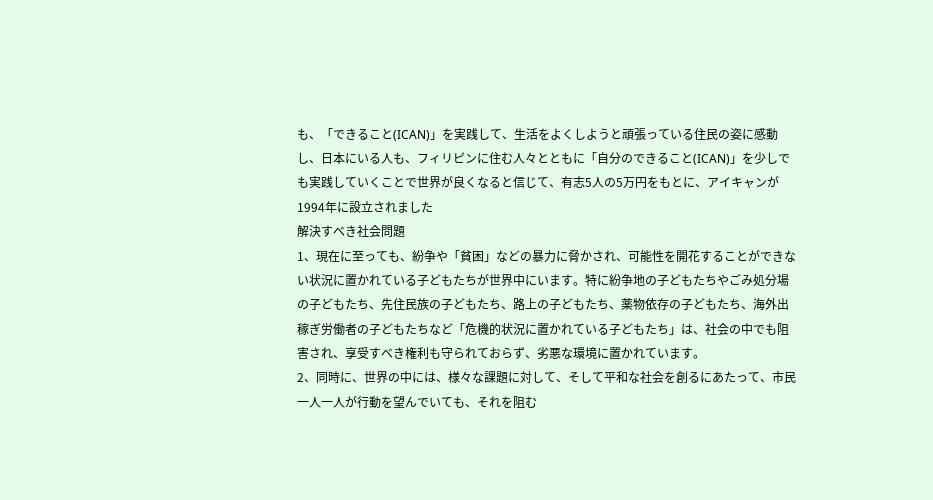も、「できること(ICAN)」を実践して、生活をよくしようと頑張っている住民の姿に感動し、日本にいる人も、フィリピンに住む人々とともに「自分のできること(ICAN)」を少しでも実践していくことで世界が良くなると信じて、有志5人の5万円をもとに、アイキャンが1994年に設立されました
解決すべき社会問題
1、現在に至っても、紛争や「貧困」などの暴力に脅かされ、可能性を開花することができない状況に置かれている子どもたちが世界中にいます。特に紛争地の子どもたちやごみ処分場の子どもたち、先住民族の子どもたち、路上の子どもたち、薬物依存の子どもたち、海外出稼ぎ労働者の子どもたちなど「危機的状況に置かれている子どもたち」は、社会の中でも阻害され、享受すべき権利も守られておらず、劣悪な環境に置かれています。
2、同時に、世界の中には、様々な課題に対して、そして平和な社会を創るにあたって、市民一人一人が行動を望んでいても、それを阻む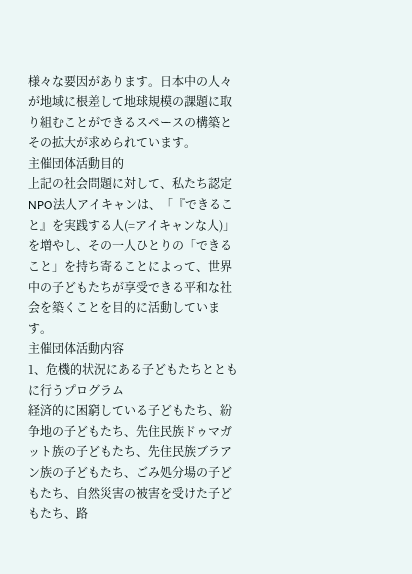様々な要因があります。日本中の人々が地域に根差して地球規模の課題に取り組むことができるスペースの構築とその拡大が求められています。
主催団体活動目的
上記の社会問題に対して、私たち認定NPO法人アイキャンは、「『できること』を実践する人(=アイキャンな人)」を増やし、その一人ひとりの「できること」を持ち寄ることによって、世界中の子どもたちが享受できる平和な社会を築くことを目的に活動しています。
主催団体活動内容
1、危機的状況にある子どもたちとともに行うプログラム
経済的に困窮している子どもたち、紛争地の子どもたち、先住民族ドゥマガット族の子どもたち、先住民族ブラアン族の子どもたち、ごみ処分場の子どもたち、自然災害の被害を受けた子どもたち、路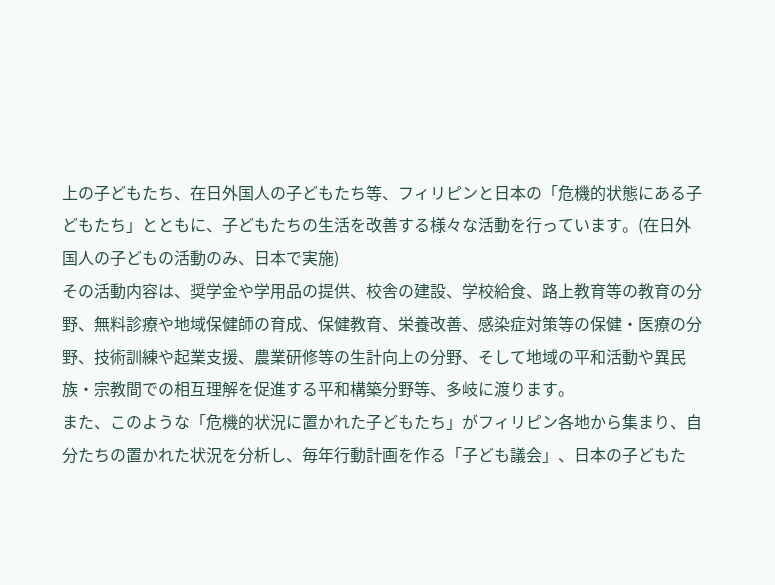上の子どもたち、在日外国人の子どもたち等、フィリピンと日本の「危機的状態にある子どもたち」とともに、子どもたちの生活を改善する様々な活動を行っています。(在日外国人の子どもの活動のみ、日本で実施)
その活動内容は、奨学金や学用品の提供、校舎の建設、学校給食、路上教育等の教育の分野、無料診療や地域保健師の育成、保健教育、栄養改善、感染症対策等の保健・医療の分野、技術訓練や起業支援、農業研修等の生計向上の分野、そして地域の平和活動や異民族・宗教間での相互理解を促進する平和構築分野等、多岐に渡ります。
また、このような「危機的状況に置かれた子どもたち」がフィリピン各地から集まり、自分たちの置かれた状況を分析し、毎年行動計画を作る「子ども議会」、日本の子どもた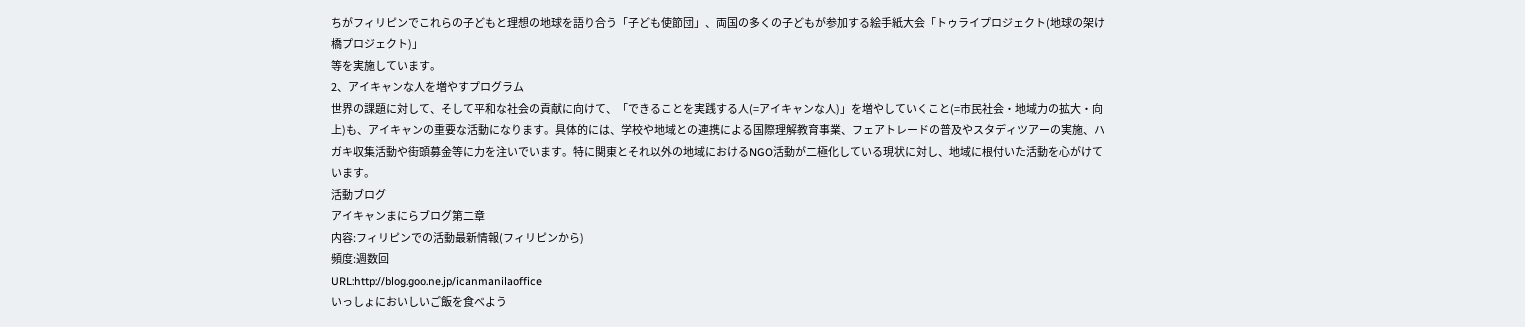ちがフィリピンでこれらの子どもと理想の地球を語り合う「子ども使節団」、両国の多くの子どもが参加する絵手紙大会「トゥライプロジェクト(地球の架け橋プロジェクト)」
等を実施しています。
2、アイキャンな人を増やすプログラム
世界の課題に対して、そして平和な社会の貢献に向けて、「できることを実践する人(=アイキャンな人)」を増やしていくこと(=市民社会・地域力の拡大・向上)も、アイキャンの重要な活動になります。具体的には、学校や地域との連携による国際理解教育事業、フェアトレードの普及やスタディツアーの実施、ハガキ収集活動や街頭募金等に力を注いでいます。特に関東とそれ以外の地域におけるNGO活動が二極化している現状に対し、地域に根付いた活動を心がけています。
活動ブログ
アイキャンまにらブログ第二章
内容:フィリピンでの活動最新情報(フィリピンから)
頻度:週数回
URL:http://blog.goo.ne.jp/icanmanilaoffice
いっしょにおいしいご飯を食べよう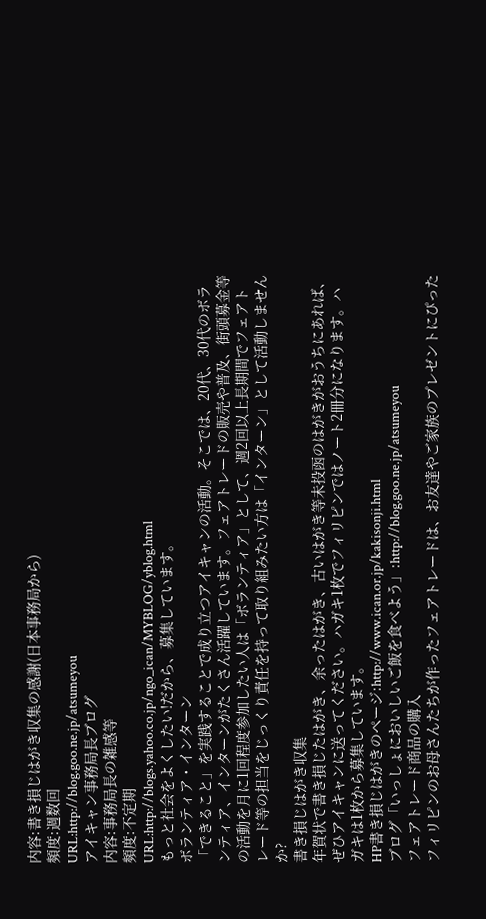内容:書き損じはがき収集の感謝(日本事務局から)
頻度:週数回
URL:http://blog.goo.ne.jp/atsumeyou
アイキャン事務局長ブログ
内容:事務局長の雑感等
頻度:不定期
URL:http://blogs.yahoo.co.jp/ngo_ican/MYBLOG/yblog.html
もっと社会をよくしたい!だから、募集しています。
ボランティア・インターン
「できること」を実践することで成り立つアイキャンの活動。そこでは、20代、30代のボランティア、インターンがたくさん活躍しています。フェアトレードの販売や普及、街頭募金等の活動を月に1回程度参加したい人は「ボランティア」として、週2回以上長期間でフェアトレード等の担当をじっくり責任を持って取り組みたい方は「インターン」として活動しませんか?
書き損じはがき収集
年賀状で書き損じたはがき、余ったはがき、古いはがき等未投函のはがきがおうちにあれば、ぜひアイキャンに送ってください。ハガキ1枚でフィリピンではノート2冊分になります。ハガキは1枚から募集しています。
HP書き損じはがきのページ:http://www.ican.or.jp/kakisonji.html
ブログ「いっしょにおいしいご飯を食べよう」:http://blog.goo.ne.jp/atsumeyou
フェアトレード商品の購入
フィリピンのお母さんたちが作ったフェアトレードは、お友達やご家族のプレゼントにぴった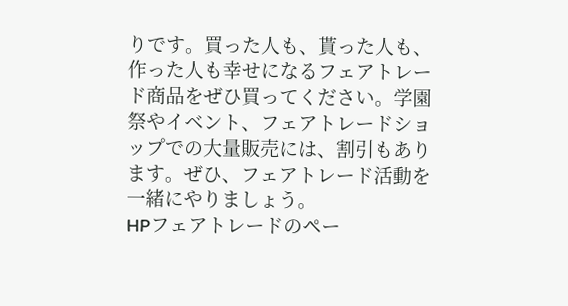りです。買った人も、貰った人も、作った人も幸せになるフェアトレード商品をぜひ買ってください。学園祭やイベント、フェアトレードショップでの大量販売には、割引もあります。ぜひ、フェアトレード活動を一緒にやりましょう。
HPフェアトレードのペー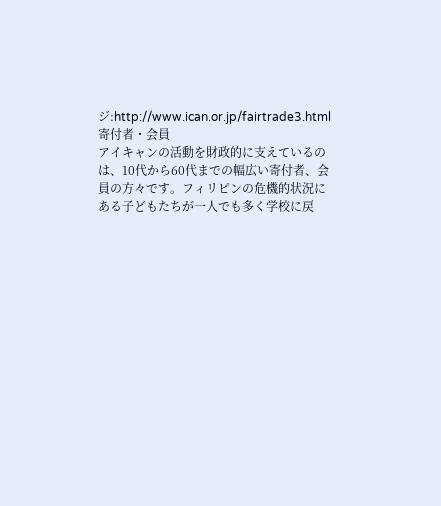ジ:http://www.ican.or.jp/fairtrade3.html
寄付者・会員
アイキャンの活動を財政的に支えているのは、10代から60代までの幅広い寄付者、会員の方々です。フィリピンの危機的状況にある子どもたちが一人でも多く学校に戻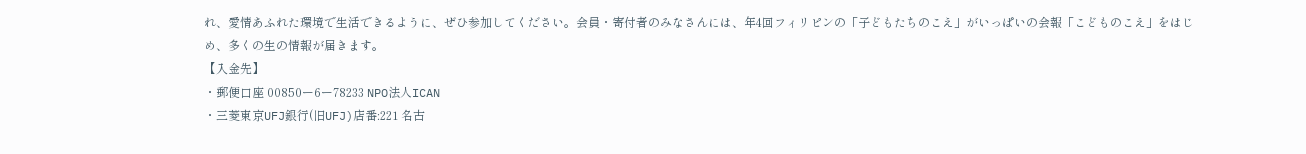れ、愛情あふれた環境で生活できるように、ぜひ参加してください。会員・寄付者のみなさんには、年4回フィリピンの「子どもたちのこえ」がいっぱいの会報「こどものこえ」をはじめ、多くの生の情報が届きます。
【入金先】
・郵便口座 00850ー6ー78233 NPO法人ICAN
・三菱東京UFJ銀行(旧UFJ)店番:221 名古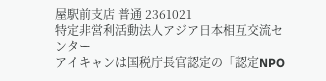屋駅前支店 普通 2361021
特定非営利活動法人アジア日本相互交流センター
アイキャンは国税庁長官認定の「認定NPO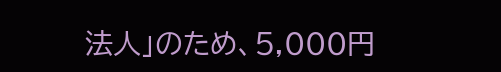法人」のため、5,000円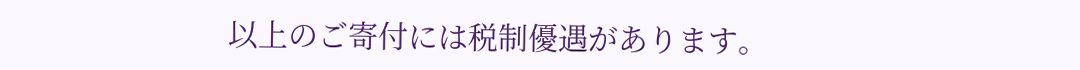以上のご寄付には税制優遇があります。